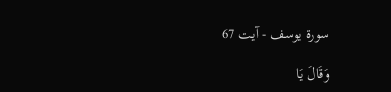سورة یوسف - آیت 67

وَقَالَ يَا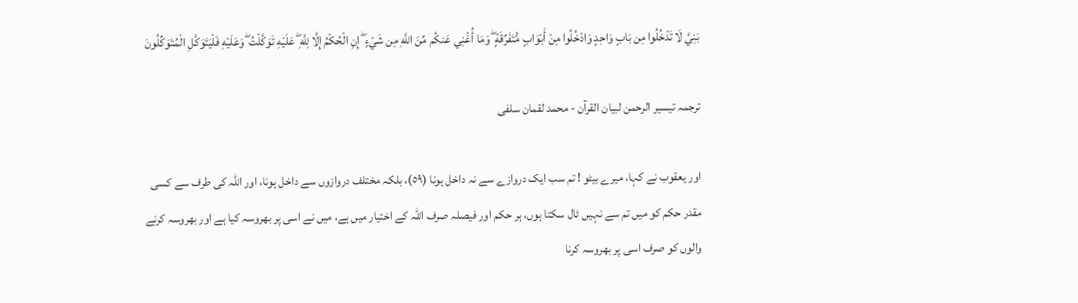بَنِيَّ لَا تَدْخُلُوا مِن بَابٍ وَاحِدٍ وَادْخُلُوا مِنْ أَبْوَابٍ مُّتَفَرِّقَةٍ ۖ وَمَا أُغْنِي عَنكُم مِّنَ اللَّهِ مِن شَيْءٍ ۖ إِنِ الْحُكْمُ إِلَّا لِلَّهِ ۖ عَلَيْهِ تَوَكَّلْتُ ۖ وَعَلَيْهِ فَلْيَتَوَكَّلِ الْمُتَوَكِّلُونَ

ترجمہ تیسیر الرحمن لبیان القرآن - محمد لقمان سلفی

اور یعقوب نے کہا، میرے بیٹو ! تم سب ایک دروازے سے نہ داخل ہونا (٥٩)، بلکہ مختلف دروازوں سے داخل ہونا، اور اللہ کی طرف سے کسی مقدر حکم کو میں تم سے نہیں ٹال سکتا ہوں، ہر حکم اور فیصلہ صرف اللہ کے اختیار میں ہے، میں نے اسی پر بھروسہ کیا ہے اور بھروسہ کرنے والوں کو صرف اسی پر بھروسہ کرنا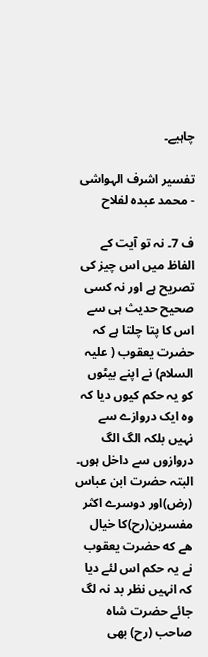چاہیے۔

تفسیر اشرف الہواشی - محمد عبدہ لفلاح

ف 7۔ نہ تو آیت کے الفاظ میں اس چیز کی تصریح ہے اور نہ کسی صحیح حدیث ہی سے اس کا پتا چلتا ہے کہ حضرت یعقوب ( علیہ السلام) نے اپنے بیٹوں کو یہ حکم کیوں دیا کہ وہ ایک دروازے سے نہیں بلکہ الگ الگ دروازوں سے داخل ہوں۔ البتہ حضرت ابن عباس (رض)اور دوسرے اكثر مفسرین(رح)كا خیال هے كه حضرت یعقوب نے یہ حکم اس لئے دیا کہ انہیں نظر بد نہ لگ جائے حضرت شاہ صاحب (رح) بھی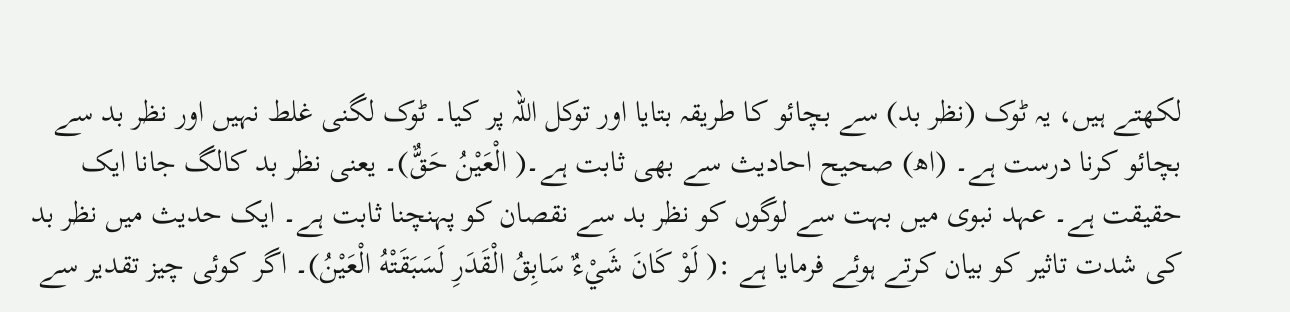لکھتے ہیں، یہ ٹوک (نظر بد) سے بچائو کا طریقہ بتایا اور توکل اللہ پر کیا۔ ٹوک لگنی غلط نہیں اور نظر بد سے بچائو کرنا درست ہے۔ (اھ) صحیح احادیث سے بھی ثابت ہے۔( الْعَيْنُ ‌حَقٌّ)۔ یعنی نظر بد کالگ جانا ایک حقیقت ہے۔ عہد نبوی میں بہت سے لوگوں کو نظر بد سے نقصان کو پہنچنا ثابت ہے۔ ایک حدیث میں نظر بد کی شدت تاثیر کو بیان کرتے ہوئے فرمایا ہے :( لَوْ كَانَ شَيْءٌ ‌سَابِقُ ‌الْقَدَرِ لَسَبَقَتْهُ الْعَيْنُ)۔ اگر کوئی چیز تقدیر سے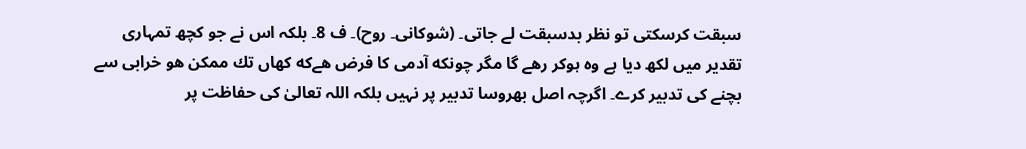سبقت کرسکتی تو نظر بدسبقت لے جاتی۔ (شوکانی۔ روح)۔ ف 8۔ بلکہ اس نے جو کچھ تمہاری تقدیر میں لکھ دیا ہے وہ ہوكر رهے گا مگر چونكه آدمی كا فرض هےكه كهاں تك ممكن هو خرابی سے بچنے کی تدبیر کرے۔ اگرچہ اصل بھروسا تدبیر پر نہیں بلکہ اللہ تعالیٰ کی حفاظت پر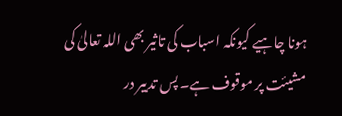ہونا چاہیے کیونکہ اسباب کی تاثیر بھی اللہ تعالیٰ کی مشیئت پر موقوف ہے۔ پس تدبیر در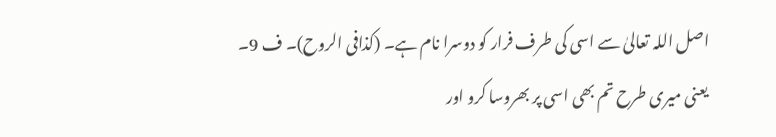اصل اللہ تعالیٰ سے اسی کی طرف فرار کو دوسرا نام ہے۔ (کذافی الروح)۔ ف 9۔ یعنی میری طرح تم بھی اسی پر بھروسا کرو اور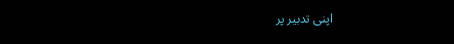اپنی تدبیر پر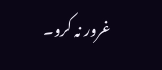غرور نہ کرو۔